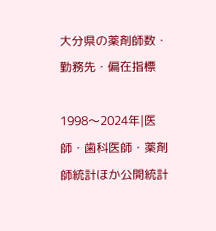大分県の薬剤師数・勤務先・偏在指標

1998〜2024年|医師・歯科医師・薬剤師統計ほか公開統計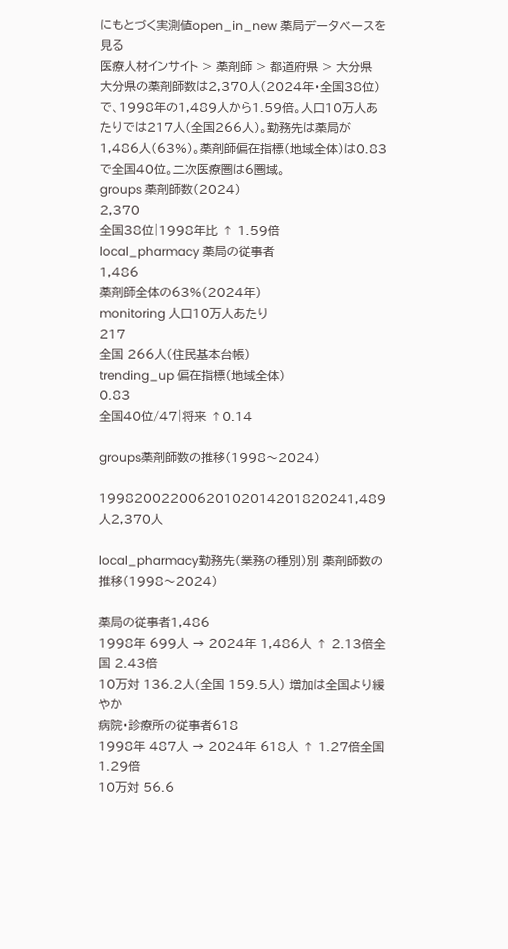にもとづく実測値open_in_new 薬局データベースを見る
医療人材インサイト > 薬剤師 > 都道府県 > 大分県
大分県の薬剤師数は2,370人(2024年・全国38位)で、1998年の1,489人から1.59倍。人口10万人あたりでは217人(全国266人)。勤務先は薬局が1,486人(63%)。薬剤師偏在指標(地域全体)は0.83で全国40位。二次医療圏は6圏域。
groups 薬剤師数(2024)
2,370
全国38位|1998年比 ↑ 1.59倍
local_pharmacy 薬局の従事者
1,486
薬剤師全体の63%(2024年)
monitoring 人口10万人あたり
217
全国 266人(住民基本台帳)
trending_up 偏在指標(地域全体)
0.83
全国40位/47|将来 ↑0.14

groups薬剤師数の推移(1998〜2024)

19982002200620102014201820241,489人2,370人

local_pharmacy勤務先(業務の種別)別 薬剤師数の推移(1998〜2024)

薬局の従事者1,486
1998年 699人 → 2024年 1,486人 ↑ 2.13倍全国 2.43倍
10万対 136.2人(全国 159.5人) 増加は全国より緩やか
病院・診療所の従事者618
1998年 487人 → 2024年 618人 ↑ 1.27倍全国 1.29倍
10万対 56.6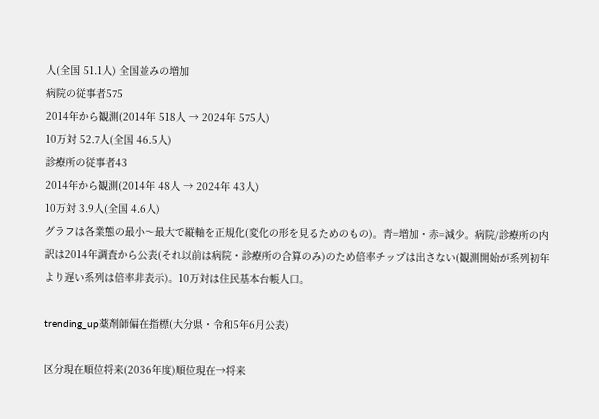人(全国 51.1人) 全国並みの増加
病院の従事者575
2014年から観測(2014年 518人 → 2024年 575人)
10万対 52.7人(全国 46.5人)
診療所の従事者43
2014年から観測(2014年 48人 → 2024年 43人)
10万対 3.9人(全国 4.6人)
グラフは各業態の最小〜最大で縦軸を正規化(変化の形を見るためのもの)。青=増加・赤=減少。病院/診療所の内訳は2014年調査から公表(それ以前は病院・診療所の合算のみ)のため倍率チップは出さない(観測開始が系列初年より遅い系列は倍率非表示)。10万対は住民基本台帳人口。

trending_up薬剤師偏在指標(大分県・令和5年6月公表)

区分現在順位将来(2036年度)順位現在→将来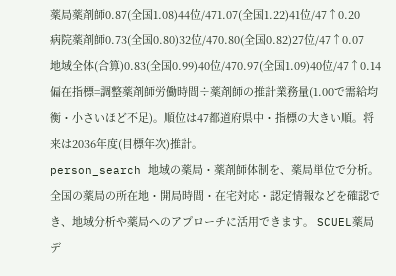薬局薬剤師0.87(全国1.08)44位/471.07(全国1.22)41位/47↑0.20
病院薬剤師0.73(全国0.80)32位/470.80(全国0.82)27位/47↑0.07
地域全体(合算)0.83(全国0.99)40位/470.97(全国1.09)40位/47↑0.14
偏在指標=調整薬剤師労働時間÷薬剤師の推計業務量(1.00で需給均衡・小さいほど不足)。順位は47都道府県中・指標の大きい順。将来は2036年度(目標年次)推計。
person_search 地域の薬局・薬剤師体制を、薬局単位で分析。
全国の薬局の所在地・開局時間・在宅対応・認定情報などを確認でき、地域分析や薬局へのアプローチに活用できます。 SCUEL薬局デ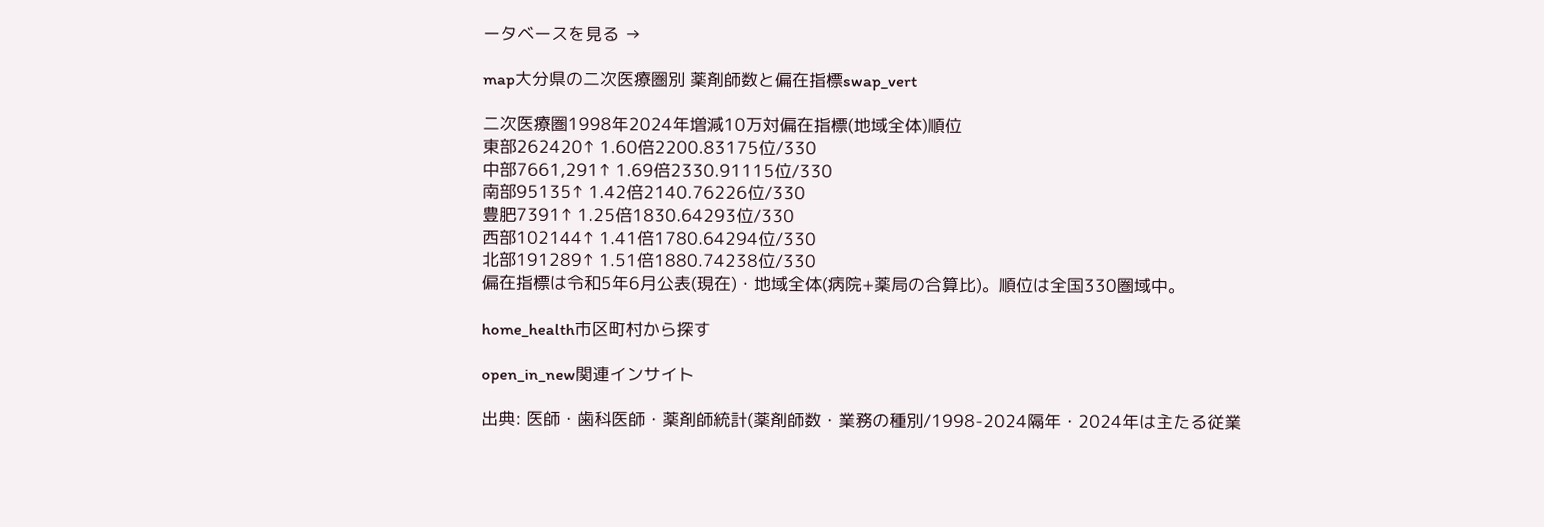ータベースを見る →

map大分県の二次医療圏別 薬剤師数と偏在指標swap_vert

二次医療圏1998年2024年増減10万対偏在指標(地域全体)順位
東部262420↑ 1.60倍2200.83175位/330
中部7661,291↑ 1.69倍2330.91115位/330
南部95135↑ 1.42倍2140.76226位/330
豊肥7391↑ 1.25倍1830.64293位/330
西部102144↑ 1.41倍1780.64294位/330
北部191289↑ 1.51倍1880.74238位/330
偏在指標は令和5年6月公表(現在)・地域全体(病院+薬局の合算比)。順位は全国330圏域中。

home_health市区町村から探す

open_in_new関連インサイト

出典: 医師・歯科医師・薬剤師統計(薬剤師数・業務の種別/1998-2024隔年・2024年は主たる従業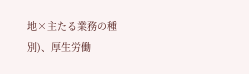地×主たる業務の種別)、厚生労働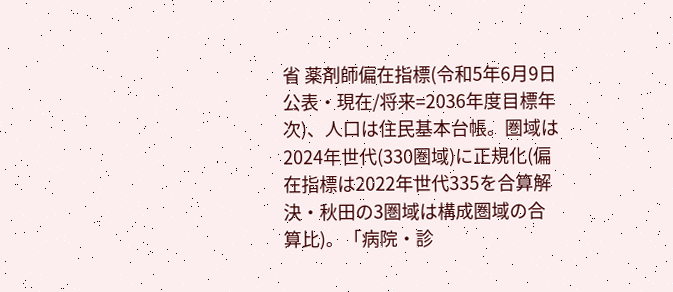省 薬剤師偏在指標(令和5年6月9日公表・現在/将来=2036年度目標年次)、人口は住民基本台帳。圏域は2024年世代(330圏域)に正規化(偏在指標は2022年世代335を合算解決・秋田の3圏域は構成圏域の合算比)。「病院・診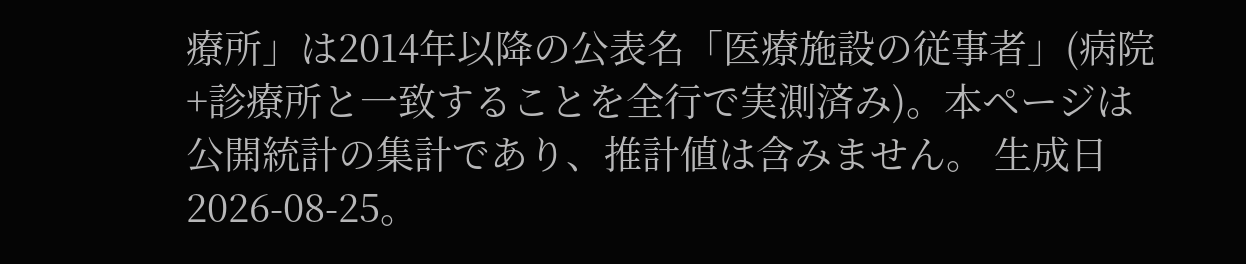療所」は2014年以降の公表名「医療施設の従事者」(病院+診療所と一致することを全行で実測済み)。本ページは公開統計の集計であり、推計値は含みません。 生成日 2026-08-25。